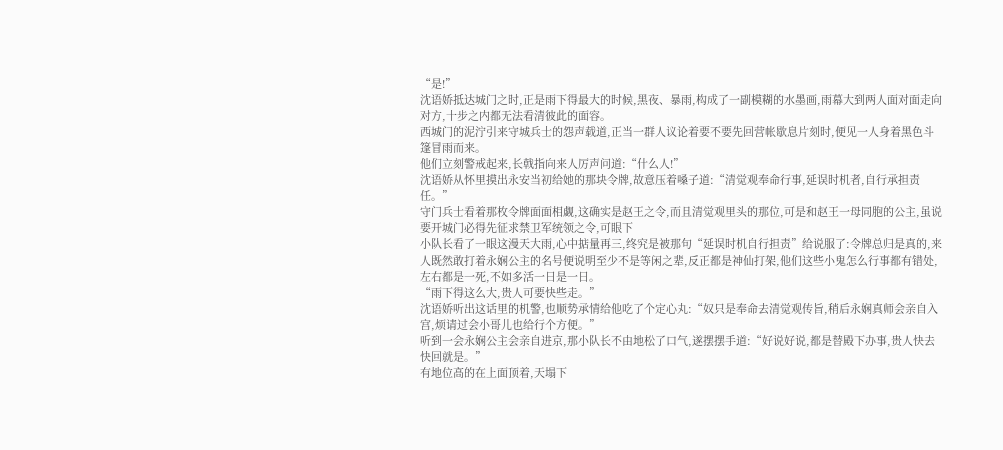“是!”
沈语娇抵达城门之时,正是雨下得最大的时候,黑夜、暴雨,构成了一副模糊的水墨画,雨幕大到两人面对面走向对方,十步之内都无法看清彼此的面容。
西城门的泥泞引来守城兵士的怨声载道,正当一群人议论着要不要先回营帐歇息片刻时,便见一人身着黑色斗篷冒雨而来。
他们立刻警戒起来,长戟指向来人厉声问道:“什么人!”
沈语娇从怀里摸出永安当初给她的那块令牌,故意压着嗓子道:“清觉观奉命行事,延误时机者,自行承担责任。”
守门兵士看着那枚令牌面面相觑,这确实是赵王之令,而且清觉观里头的那位,可是和赵王一母同胞的公主,虽说要开城门必得先征求禁卫军统领之令,可眼下
小队长看了一眼这漫天大雨,心中掂量再三,终究是被那句“延误时机自行担责”给说服了:令牌总归是真的,来人既然敢打着永娴公主的名号便说明至少不是等闲之辈,反正都是神仙打架,他们这些小鬼怎么行事都有错处,左右都是一死,不如多活一日是一日。
“雨下得这么大,贵人可要快些走。”
沈语娇听出这话里的机警,也顺势承情给他吃了个定心丸:“奴只是奉命去清觉观传旨,稍后永娴真师会亲自入宫,烦请过会小哥儿也给行个方便。”
听到一会永娴公主会亲自进京,那小队长不由地松了口气,遂摆摆手道:“好说好说,都是替殿下办事,贵人快去快回就是。”
有地位高的在上面顶着,天塌下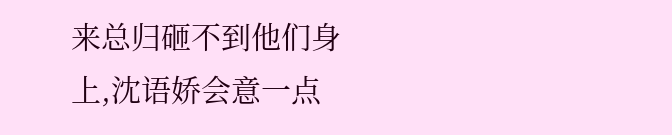来总归砸不到他们身上,沈语娇会意一点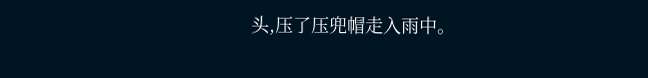头,压了压兜帽走入雨中。